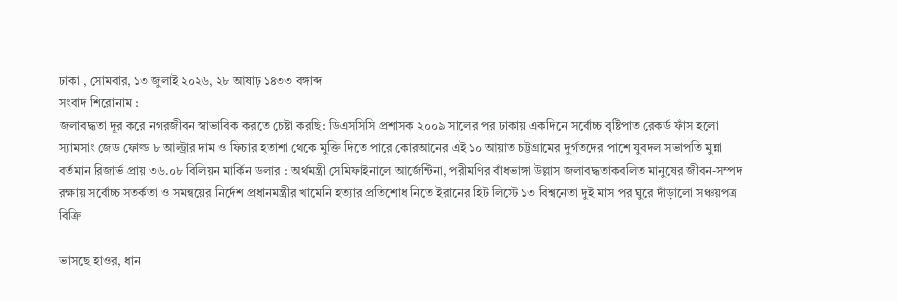ঢাকা , সোমবার, ১৩ জুলাই ২০২৬, ২৮ আষাঢ় ১৪৩৩ বঙ্গাব্দ
সংবাদ শিরোনাম :
জলাবদ্ধতা দূর করে নগরজীবন স্বাভাবিক করতে চেষ্টা করছি: ডিএসসিসি প্রশাসক ২০০৯ সালের পর ঢাকায় একদিনে সর্বোচ্চ বৃষ্টিপাত রেকর্ড ফাঁস হলো স্যামসাং জেড ফোল্ড ৮ আল্ট্রার দাম ও ফিচার হতাশা থেকে মুক্তি দিতে পারে কোরআনের এই ১০ আয়াত চট্টগ্রামের দুর্গতদের পাশে যুবদল সভাপতি মুন্না বর্তমান রিজার্ভ প্রায় ৩৬.০৮ বিলিয়ন মার্কিন ডলার : অর্থমন্ত্রী সেমিফাইনালে আর্জেন্টিনা, পরীমণির বাঁধভাঙ্গা উল্লাস জলাবদ্ধতাকবলিত মানুষের জীবন-সম্পদ রক্ষায় সর্বোচ্চ সতর্কতা ও সমন্বয়ের নির্দেশ প্রধানমন্ত্রীর খামেনি হত্যার প্রতিশোধ নিতে ইরানের হিট লিস্টে ১৩ বিশ্বনেতা দুই মাস পর ঘুরে দাঁড়ালো সঞ্চয়পত্র বিক্রি

ভাসছে হাওর, ধান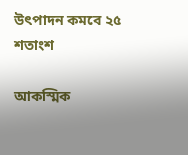উৎপাদন কমবে ২৫ শতাংশ

আকস্মিক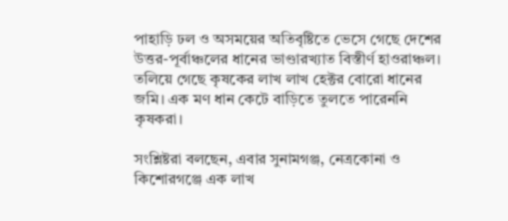পাহাড়ি ঢল ও অসময়ের অতিবৃষ্টিতে ভেসে গেছে দেশের উত্তর-পূর্বাঞ্চলের ধানের ভাণ্ডারখ্যাত বিস্তীর্ণ হাওরাঞ্চল। তলিয়ে গেছে কৃষকের লাখ লাখ হেক্টর বোরো ধানের জমি। এক মণ ধান কেটে বাড়িতে তুলতে পারেননি কৃষকরা।

সংশ্লিষ্টরা বলছেন, এবার সুনামগঞ্জ, নেত্রকোনা ও কিশোরগঞ্জে এক লাখ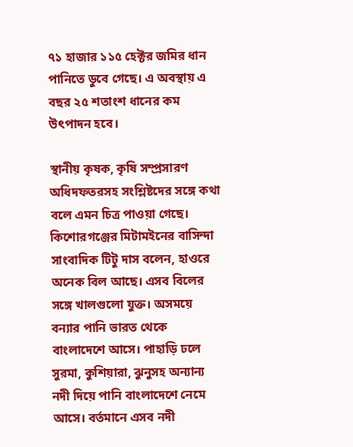৭১ হাজার ১১৫ হেক্টর জমির ধান পানিতে ডুবে গেছে। এ অবস্থায় এ বছর ২৫ শতাংশ ধানের কম উৎপাদন হবে।

স্থানীয় কৃষক, কৃষি সম্প্রসারণ অধিদফতরসহ সংশ্লিষ্টদের সঙ্গে কথা বলে এমন চিত্র পাওয়া গেছে। কিশোরগঞ্জের মিটামইনের বাসিন্দা সাংবাদিক টিটু দাস বলেন, হাওরে অনেক বিল আছে। এসব বিলের সঙ্গে খালগুলো যুক্ত। অসময়ে বন্যার পানি ভারত থেকে বাংলাদেশে আসে। পাহাড়ি ঢলে সুরমা, কুশিয়ারা, ঝুনুসহ অন্যান্য নদী দিয়ে পানি বাংলাদেশে নেমে আসে। বর্তমানে এসব নদী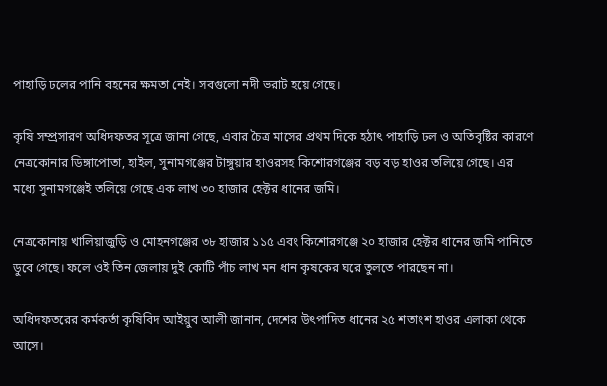পাহাড়ি ঢলের পানি বহনের ক্ষমতা নেই। সবগুলো নদী ভরাট হয়ে গেছে।

কৃষি সম্প্রসারণ অধিদফতর সূত্রে জানা গেছে, এবার চৈত্র মাসের প্রথম দিকে হঠাৎ পাহাড়ি ঢল ও অতিবৃষ্টির কারণে নেত্রকোনার ডিঙ্গাপোতা, হাইল, সুনামগঞ্জের টাঙ্গুয়ার হাওরসহ কিশোরগঞ্জের বড় বড় হাওর তলিয়ে গেছে। এর মধ্যে সুনামগঞ্জেই তলিয়ে গেছে এক লাখ ৩০ হাজার হেক্টর ধানের জমি।

নেত্রকোনায় খালিয়াজুড়ি ও মোহনগঞ্জের ৩৮ হাজার ১১৫ এবং কিশোরগঞ্জে ২০ হাজার হেক্টর ধানের জমি পানিতে ডুবে গেছে। ফলে ওই তিন জেলায় দুই কোটি পাঁচ লাখ মন ধান কৃষকের ঘরে তুলতে পারছেন না।

অধিদফতরের কর্মকর্তা কৃষিবিদ আইয়ুব আলী জানান, দেশের উৎপাদিত ধানের ২৫ শতাংশ হাওর এলাকা থেকে আসে।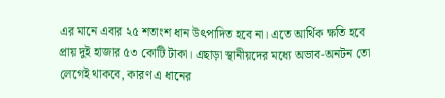এর মানে এবার ২৫ শতাংশ ধান উৎপাদিত হবে না। এতে আর্থিক ক্ষতি হবে প্রায় দুই হাজার ৫৩ কোটি টাকা। এছাড়া স্থানীয়দের মধ্যে অভাব-অনটন তো লেগেই থাকবে, কারণ এ ধানের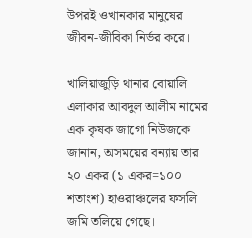উপরই ওখানকার মানুষের জীবন-জীবিকা নির্ভর করে।

খালিয়াজুড়ি থানার বোয়ালি এলাকার আবদুল আলীম নামের এক কৃষক জাগো নিউজকে জানান, অসময়ের বন্যায় তার ২০ একর (১ একর=১০০ শতাংশ) হাওরাঞ্চলের ফসলি জমি তলিয়ে গেছে।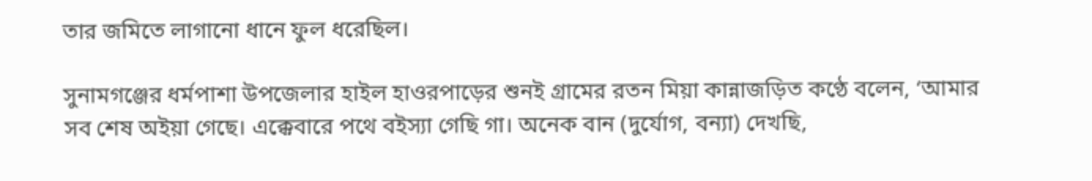তার জমিতে লাগানো ধানে ফুল ধরেছিল।

সুনামগঞ্জের ধর্মপাশা উপজেলার হাইল হাওরপাড়ের শুনই গ্রামের রতন মিয়া কান্নাজড়িত কণ্ঠে বলেন, ‘আমার সব শেষ অইয়া গেছে। এক্কেবারে পথে বইস্যা গেছি গা। অনেক বান (দুর্যোগ, বন্যা) দেখছি,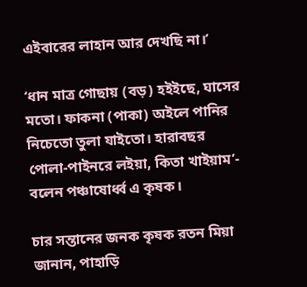এইবারের লাহান আর দেখছি না।’

‘ধান মাত্র গোছায় (বড়) হইইছে, ঘাসের মতো। ফাকনা (পাকা) অইলে পানির নিচেতো তুলা যাইতো। হারাবছর পোলা-পাইনরে লইয়া, কিতা খাইয়াম’- বলেন পঞ্চাষোর্ধ্ব এ কৃষক।

চার সন্তানের জনক কৃষক রতন মিয়া জানান, পাহাড়ি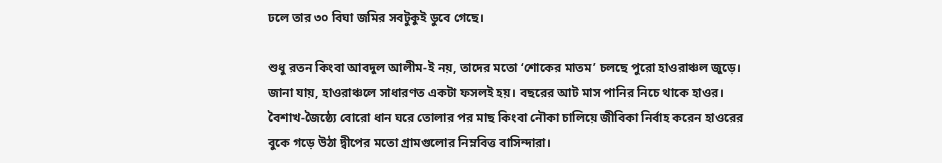ঢলে তার ৩০ বিঘা জমির সবটুকুই ডুবে গেছে।

শুধু রতন কিংবা আবদুল আলীম-ই নয়, তাদের মতো ‘শোকের মাতম’ চলছে পুরো হাওরাঞ্চল জুড়ে। জানা যায়, হাওরাঞ্চলে সাধারণত একটা ফসলই হয়। বছরের আট মাস পানির নিচে থাকে হাওর। বৈশাখ-জৈষ্ঠ্যে বোরো ধান ঘরে তোলার পর মাছ কিংবা নৌকা চালিয়ে জীবিকা নির্বাহ করেন হাওরের বুকে গড়ে উঠা দ্বীপের মতো গ্রামগুলোর নিম্নবিত্ত বাসিন্দারা।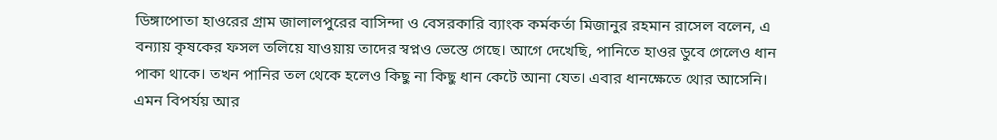ডিঙ্গাপোতা হাওরের গ্রাম জালালপুরের বাসিন্দা ও বেসরকারি ব্যাংক কর্মকর্তা মিজানুর রহমান রাসেল বলেন, এ বন্যায় কৃষকের ফসল তলিয়ে যাওয়ায় তাদের স্বপ্নও ভেস্তে গেছে। আগে দেখেছি, পানিতে হাওর ডুবে গেলেও ধান পাকা থাকে। তখন পানির তল থেকে হলেও কিছু না কিছু ধান কেটে আনা যেত। এবার ধানক্ষেতে থোর আসেনি। এমন বিপর্যয় আর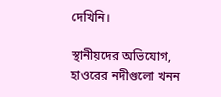দেখিনি।

স্থানীয়দের অভিযোগ, হাওরের নদীগুলো খনন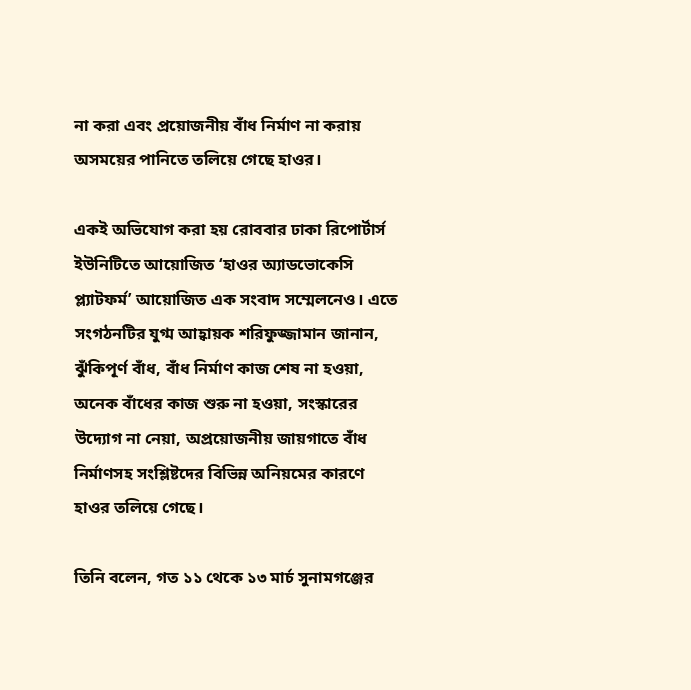না করা এবং প্রয়োজনীয় বাঁধ নির্মাণ না করায় অসময়ের পানিতে তলিয়ে গেছে হাওর।

একই অভিযোগ করা হয় রোববার ঢাকা রিপোর্টার্স ইউনিটিতে আয়োজিত ‘হাওর অ্যাডভোকেসি প্ল্যাটফর্ম’ আয়োজিত এক সংবাদ সম্মেলনেও। এতে সংগঠনটির যুগ্ম আহ্বায়ক শরিফুজ্জামান জানান, ঝুঁকিপূর্ণ বাঁধ, বাঁধ নির্মাণ কাজ শেষ না হওয়া, অনেক বাঁধের কাজ শুরু না হওয়া, সংস্কারের উদ্যোগ না নেয়া, অপ্রয়োজনীয় জায়গাতে বাঁধ নির্মাণসহ সংশ্লিষ্টদের বিভিন্ন অনিয়মের কারণে হাওর তলিয়ে গেছে।

তিনি বলেন, গত ১১ থেকে ১৩ মার্চ সুনামগঞ্জের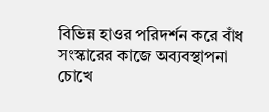বিভিন্ন হাওর পরিদর্শন করে বাঁধ সংস্কারের কাজে অব্যবস্থাপনা চোখে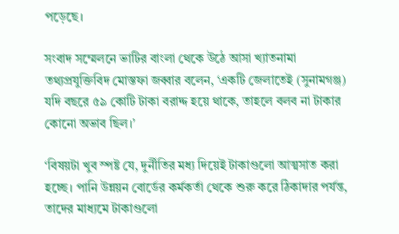পড়েছে।

সংবাদ সম্মেলনে ভাটির বাংলা থেকে উঠে আসা খ্যাতনামা তথ্যপ্রযুক্তিবিদ মোস্তফা জব্বার বলেন, ‘একটি জেলাতেই (সুনামগঞ্জ) যদি বছরে ৫৯ কোটি টাকা বরাদ্দ হয়ে থাকে, তাহলে বলব না টাকার কোনো অভাব ছিল।’

‘বিষয়টা খুব স্পষ্ট যে, দুর্নীতির মধ্য দিয়েই টাকাগুলো আত্মসাত করা হচ্ছে। পানি উন্নয়ন বোর্ডের কর্মকর্তা থেকে শুরু করে ঠিকাদার পর্যন্ত, তাদের মাধ্যমে টাকাগুলো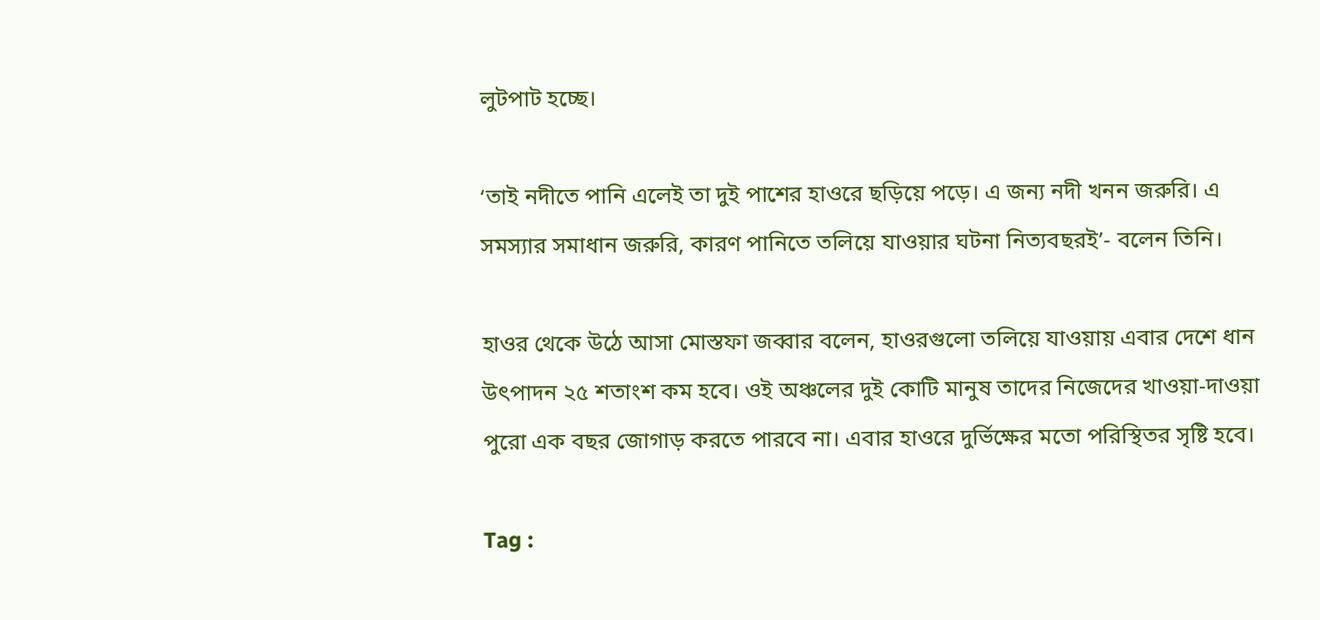লুটপাট হচ্ছে।

‘তাই নদীতে পানি এলেই তা দুই পাশের হাওরে ছড়িয়ে পড়ে। এ জন্য নদী খনন জরুরি। এ সমস্যার সমাধান জরুরি, কারণ পানিতে তলিয়ে যাওয়ার ঘটনা নিত্যবছরই’- বলেন তিনি।

হাওর থেকে উঠে আসা মোস্তফা জব্বার বলেন, হাওরগুলো তলিয়ে যাওয়ায় এবার দেশে ধান উৎপাদন ২৫ শতাংশ কম হবে। ওই অঞ্চলের দুই কোটি মানুষ তাদের নিজেদের খাওয়া-দাওয়া পুরো এক বছর জোগাড় করতে পারবে না। এবার হাওরে দুর্ভিক্ষের মতো পরিস্থিতর সৃষ্টি হবে।

Tag :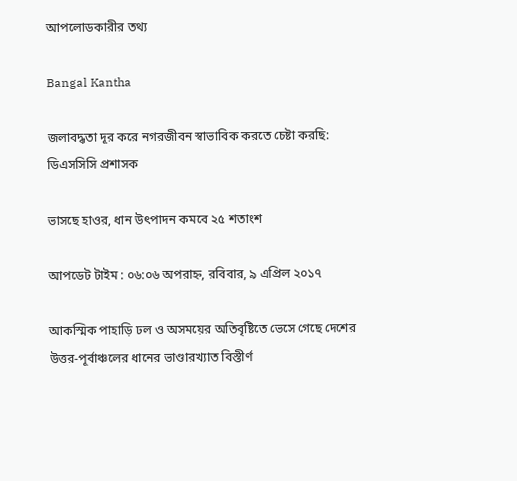আপলোডকারীর তথ্য

Bangal Kantha

জলাবদ্ধতা দূর করে নগরজীবন স্বাভাবিক করতে চেষ্টা করছি: ডিএসসিসি প্রশাসক

ভাসছে হাওর, ধান উৎপাদন কমবে ২৫ শতাংশ

আপডেট টাইম : ০৬:০৬ অপরাহ্ন, রবিবার, ৯ এপ্রিল ২০১৭

আকস্মিক পাহাড়ি ঢল ও অসময়ের অতিবৃষ্টিতে ভেসে গেছে দেশের উত্তর-পূর্বাঞ্চলের ধানের ভাণ্ডারখ্যাত বিস্তীর্ণ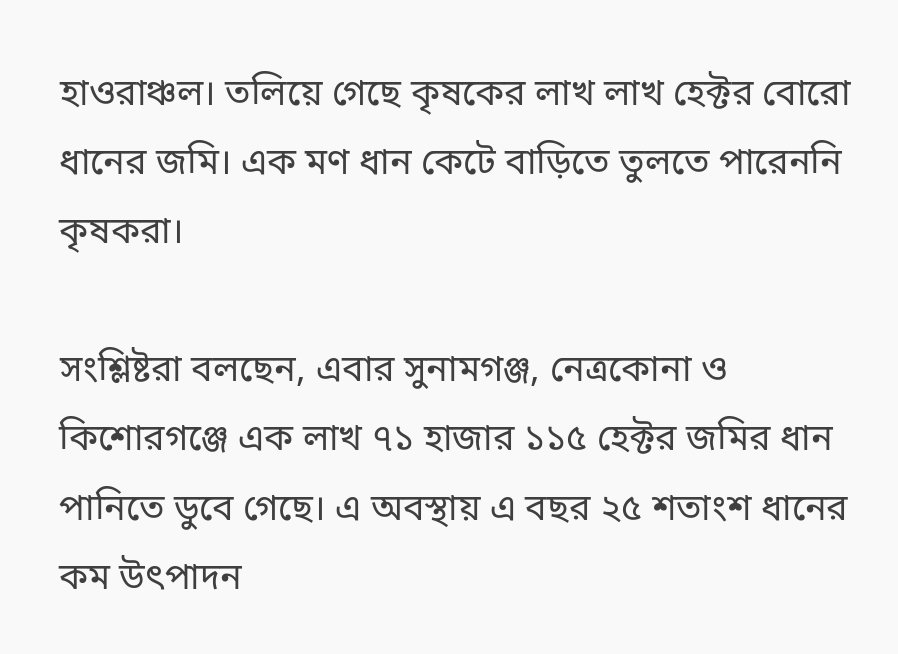হাওরাঞ্চল। তলিয়ে গেছে কৃষকের লাখ লাখ হেক্টর বোরো ধানের জমি। এক মণ ধান কেটে বাড়িতে তুলতে পারেননি কৃষকরা।

সংশ্লিষ্টরা বলছেন, এবার সুনামগঞ্জ, নেত্রকোনা ও কিশোরগঞ্জে এক লাখ ৭১ হাজার ১১৫ হেক্টর জমির ধান পানিতে ডুবে গেছে। এ অবস্থায় এ বছর ২৫ শতাংশ ধানের কম উৎপাদন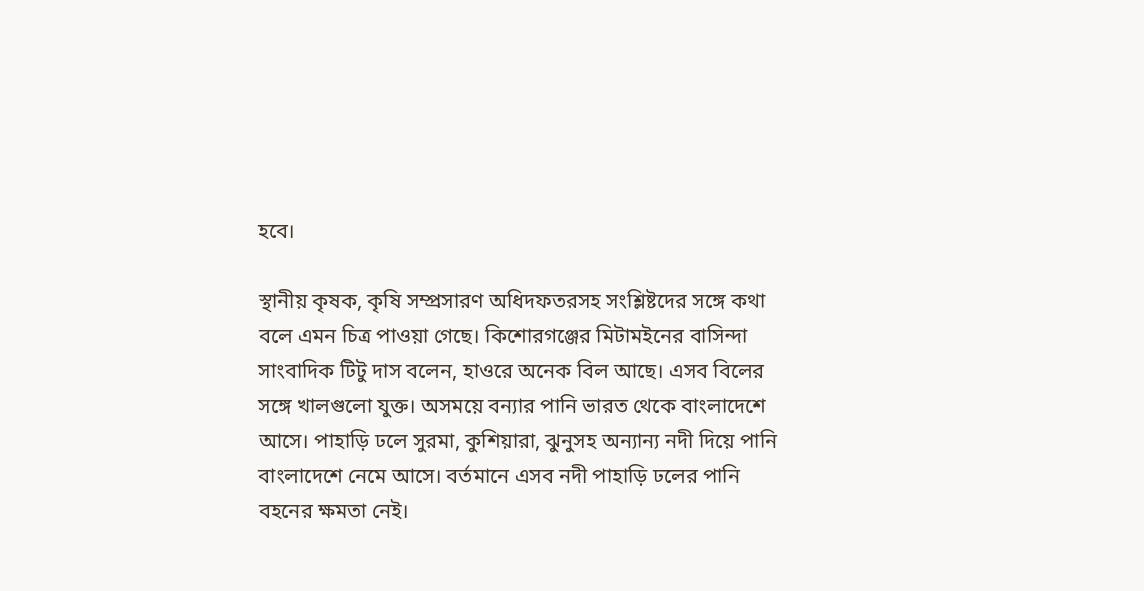হবে।

স্থানীয় কৃষক, কৃষি সম্প্রসারণ অধিদফতরসহ সংশ্লিষ্টদের সঙ্গে কথা বলে এমন চিত্র পাওয়া গেছে। কিশোরগঞ্জের মিটামইনের বাসিন্দা সাংবাদিক টিটু দাস বলেন, হাওরে অনেক বিল আছে। এসব বিলের সঙ্গে খালগুলো যুক্ত। অসময়ে বন্যার পানি ভারত থেকে বাংলাদেশে আসে। পাহাড়ি ঢলে সুরমা, কুশিয়ারা, ঝুনুসহ অন্যান্য নদী দিয়ে পানি বাংলাদেশে নেমে আসে। বর্তমানে এসব নদী পাহাড়ি ঢলের পানি বহনের ক্ষমতা নেই।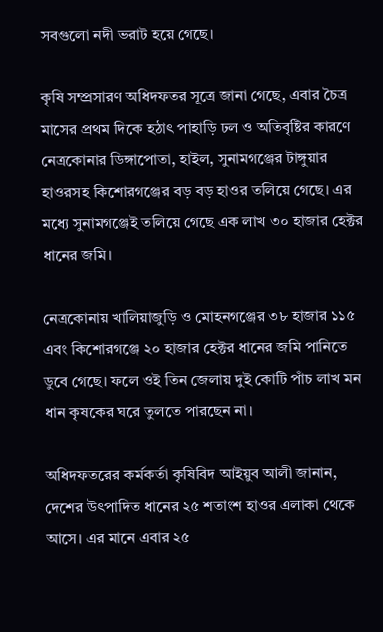সবগুলো নদী ভরাট হয়ে গেছে।

কৃষি সম্প্রসারণ অধিদফতর সূত্রে জানা গেছে, এবার চৈত্র মাসের প্রথম দিকে হঠাৎ পাহাড়ি ঢল ও অতিবৃষ্টির কারণে নেত্রকোনার ডিঙ্গাপোতা, হাইল, সুনামগঞ্জের টাঙ্গুয়ার হাওরসহ কিশোরগঞ্জের বড় বড় হাওর তলিয়ে গেছে। এর মধ্যে সুনামগঞ্জেই তলিয়ে গেছে এক লাখ ৩০ হাজার হেক্টর ধানের জমি।

নেত্রকোনায় খালিয়াজুড়ি ও মোহনগঞ্জের ৩৮ হাজার ১১৫ এবং কিশোরগঞ্জে ২০ হাজার হেক্টর ধানের জমি পানিতে ডুবে গেছে। ফলে ওই তিন জেলায় দুই কোটি পাঁচ লাখ মন ধান কৃষকের ঘরে তুলতে পারছেন না।

অধিদফতরের কর্মকর্তা কৃষিবিদ আইয়ুব আলী জানান, দেশের উৎপাদিত ধানের ২৫ শতাংশ হাওর এলাকা থেকে আসে। এর মানে এবার ২৫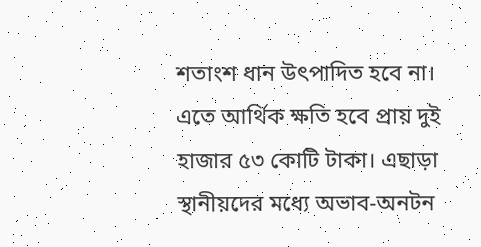শতাংশ ধান উৎপাদিত হবে না। এতে আর্থিক ক্ষতি হবে প্রায় দুই হাজার ৫৩ কোটি টাকা। এছাড়া স্থানীয়দের মধ্যে অভাব-অনটন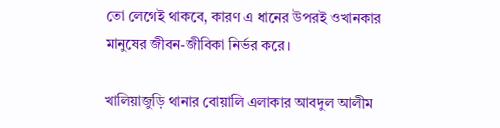তো লেগেই থাকবে, কারণ এ ধানের উপরই ওখানকার মানুষের জীবন-জীবিকা নির্ভর করে।

খালিয়াজুড়ি থানার বোয়ালি এলাকার আবদুল আলীম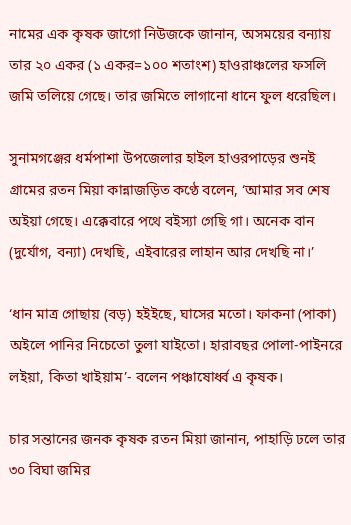নামের এক কৃষক জাগো নিউজকে জানান, অসময়ের বন্যায় তার ২০ একর (১ একর=১০০ শতাংশ) হাওরাঞ্চলের ফসলি জমি তলিয়ে গেছে। তার জমিতে লাগানো ধানে ফুল ধরেছিল।

সুনামগঞ্জের ধর্মপাশা উপজেলার হাইল হাওরপাড়ের শুনই গ্রামের রতন মিয়া কান্নাজড়িত কণ্ঠে বলেন, ‘আমার সব শেষ অইয়া গেছে। এক্কেবারে পথে বইস্যা গেছি গা। অনেক বান (দুর্যোগ, বন্যা) দেখছি, এইবারের লাহান আর দেখছি না।’

‘ধান মাত্র গোছায় (বড়) হইইছে, ঘাসের মতো। ফাকনা (পাকা) অইলে পানির নিচেতো তুলা যাইতো। হারাবছর পোলা-পাইনরে লইয়া, কিতা খাইয়াম’- বলেন পঞ্চাষোর্ধ্ব এ কৃষক।

চার সন্তানের জনক কৃষক রতন মিয়া জানান, পাহাড়ি ঢলে তার ৩০ বিঘা জমির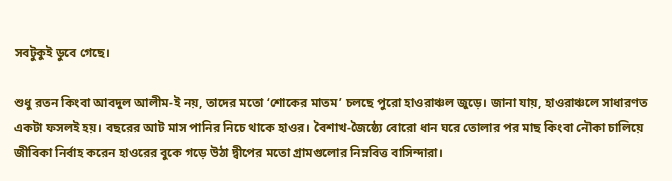সবটুকুই ডুবে গেছে।

শুধু রতন কিংবা আবদুল আলীম-ই নয়, তাদের মতো ‘শোকের মাতম’ চলছে পুরো হাওরাঞ্চল জুড়ে। জানা যায়, হাওরাঞ্চলে সাধারণত একটা ফসলই হয়। বছরের আট মাস পানির নিচে থাকে হাওর। বৈশাখ-জৈষ্ঠ্যে বোরো ধান ঘরে তোলার পর মাছ কিংবা নৌকা চালিয়ে জীবিকা নির্বাহ করেন হাওরের বুকে গড়ে উঠা দ্বীপের মতো গ্রামগুলোর নিম্নবিত্ত বাসিন্দারা।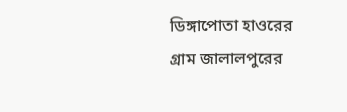ডিঙ্গাপোতা হাওরের গ্রাম জালালপুরের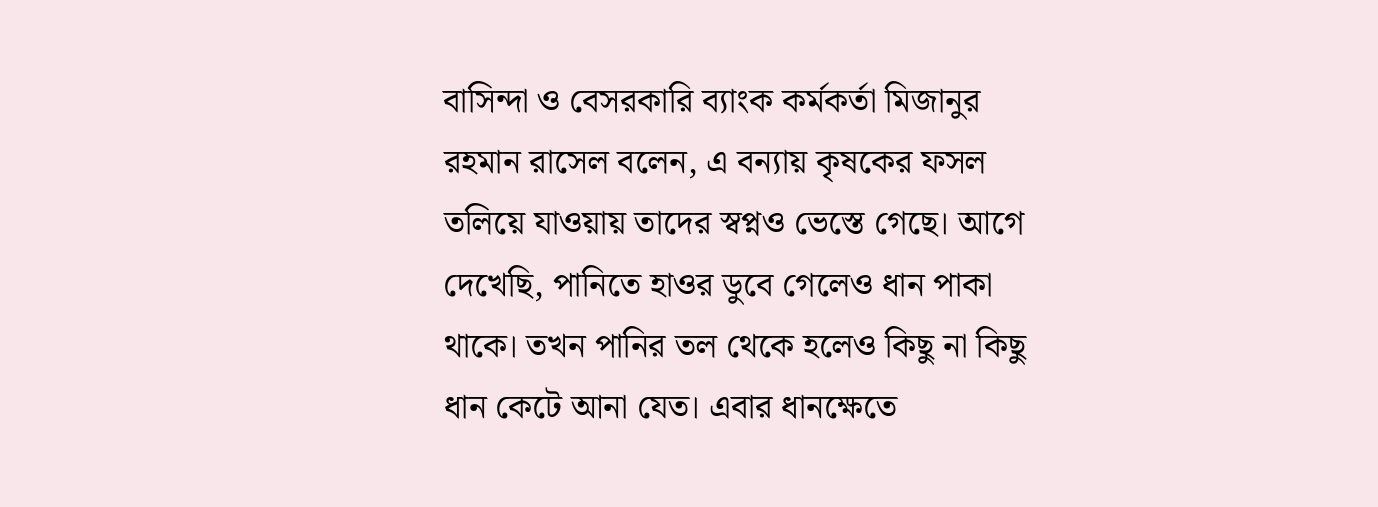বাসিন্দা ও বেসরকারি ব্যাংক কর্মকর্তা মিজানুর রহমান রাসেল বলেন, এ বন্যায় কৃষকের ফসল তলিয়ে যাওয়ায় তাদের স্বপ্নও ভেস্তে গেছে। আগে দেখেছি, পানিতে হাওর ডুবে গেলেও ধান পাকা থাকে। তখন পানির তল থেকে হলেও কিছু না কিছু ধান কেটে আনা যেত। এবার ধানক্ষেতে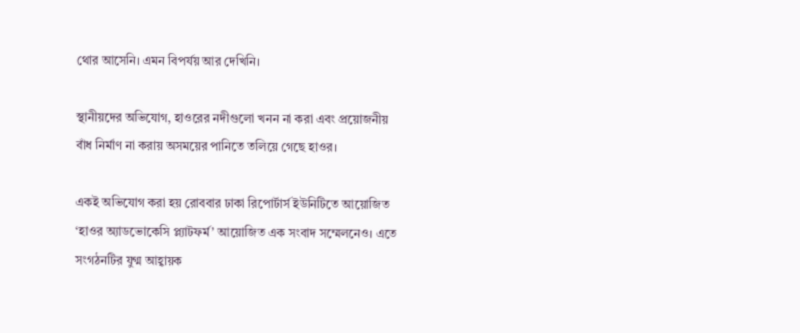থোর আসেনি। এমন বিপর্যয় আর দেখিনি।

স্থানীয়দের অভিযোগ, হাওরের নদীগুলো খনন না করা এবং প্রয়োজনীয় বাঁধ নির্মাণ না করায় অসময়ের পানিতে তলিয়ে গেছে হাওর।

একই অভিযোগ করা হয় রোববার ঢাকা রিপোর্টার্স ইউনিটিতে আয়োজিত ‘হাওর অ্যাডভোকেসি প্ল্যাটফর্ম’ আয়োজিত এক সংবাদ সম্মেলনেও। এতে সংগঠনটির যুগ্ম আহ্বায়ক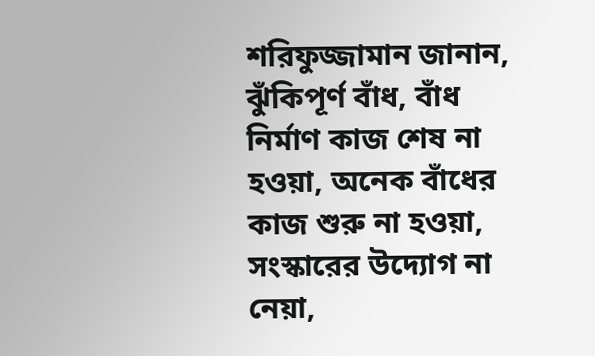শরিফুজ্জামান জানান, ঝুঁকিপূর্ণ বাঁধ, বাঁধ নির্মাণ কাজ শেষ না হওয়া, অনেক বাঁধের কাজ শুরু না হওয়া, সংস্কারের উদ্যোগ না নেয়া,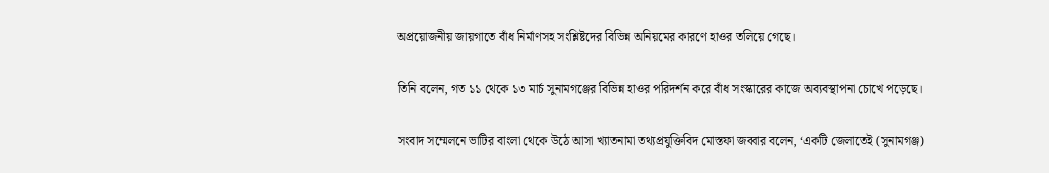অপ্রয়োজনীয় জায়গাতে বাঁধ নির্মাণসহ সংশ্লিষ্টদের বিভিন্ন অনিয়মের কারণে হাওর তলিয়ে গেছে।

তিনি বলেন, গত ১১ থেকে ১৩ মার্চ সুনামগঞ্জের বিভিন্ন হাওর পরিদর্শন করে বাঁধ সংস্কারের কাজে অব্যবস্থাপনা চোখে পড়েছে।

সংবাদ সম্মেলনে ভাটির বাংলা থেকে উঠে আসা খ্যাতনামা তথ্যপ্রযুক্তিবিদ মোস্তফা জব্বার বলেন, ‘একটি জেলাতেই (সুনামগঞ্জ)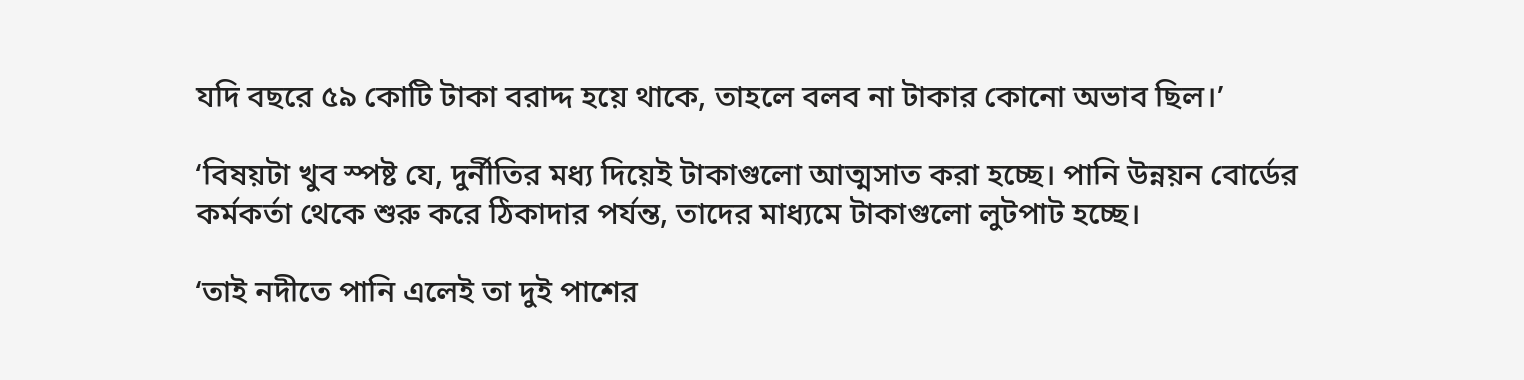যদি বছরে ৫৯ কোটি টাকা বরাদ্দ হয়ে থাকে, তাহলে বলব না টাকার কোনো অভাব ছিল।’

‘বিষয়টা খুব স্পষ্ট যে, দুর্নীতির মধ্য দিয়েই টাকাগুলো আত্মসাত করা হচ্ছে। পানি উন্নয়ন বোর্ডের কর্মকর্তা থেকে শুরু করে ঠিকাদার পর্যন্ত, তাদের মাধ্যমে টাকাগুলো লুটপাট হচ্ছে।

‘তাই নদীতে পানি এলেই তা দুই পাশের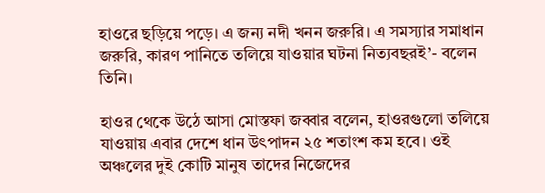হাওরে ছড়িয়ে পড়ে। এ জন্য নদী খনন জরুরি। এ সমস্যার সমাধান জরুরি, কারণ পানিতে তলিয়ে যাওয়ার ঘটনা নিত্যবছরই’- বলেন তিনি।

হাওর থেকে উঠে আসা মোস্তফা জব্বার বলেন, হাওরগুলো তলিয়ে যাওয়ায় এবার দেশে ধান উৎপাদন ২৫ শতাংশ কম হবে। ওই অঞ্চলের দুই কোটি মানুষ তাদের নিজেদের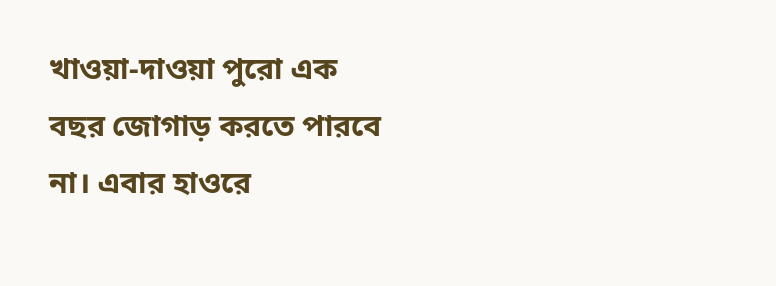খাওয়া-দাওয়া পুরো এক বছর জোগাড় করতে পারবে না। এবার হাওরে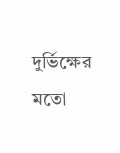দুর্ভিক্ষের মতো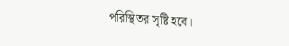পরিস্থিতর সৃষ্টি হবে।